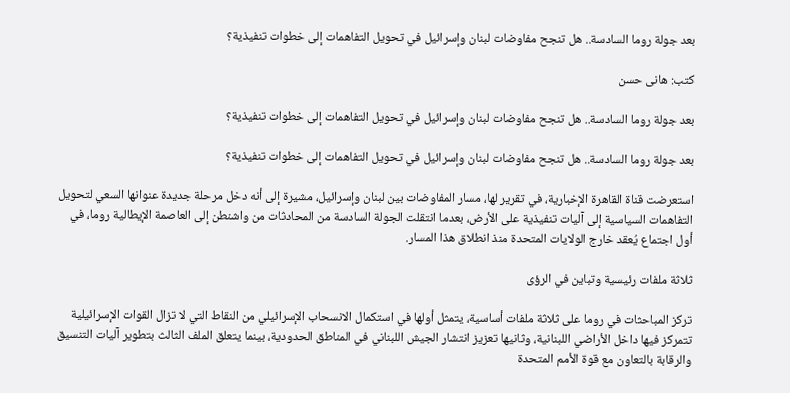بعد جولة روما السادسة.. هل تنجح مفاوضات لبنان وإسرائيل في تحويل التفاهمات إلى خطوات تنفيذية؟

كتب: هانى حسن

بعد جولة روما السادسة.. هل تنجح مفاوضات لبنان وإسرائيل في تحويل التفاهمات إلى خطوات تنفيذية؟

بعد جولة روما السادسة.. هل تنجح مفاوضات لبنان وإسرائيل في تحويل التفاهمات إلى خطوات تنفيذية؟

استعرضت قناة القاهرة الإخبارية، في تقرير لها، مسار المفاوضات بين لبنان وإسرائيل، مشيرة إلى أنه دخل مرحلة جديدة عنوانها السعي لتحويل التفاهمات السياسية إلى آليات تنفيذية على الأرض، بعدما انتقلت الجولة السادسة من المحادثات من واشنطن إلى العاصمة الإيطالية روما، في أول اجتماع يُعقد خارج الولايات المتحدة منذ انطلاق هذا المسار.

ثلاثة ملفات رئيسية وتباين في الرؤى

تركز المباحثات في روما على ثلاثة ملفات أساسية، يتمثل أولها في استكمال الانسحاب الإسرائيلي من النقاط التي لا تزال القوات الإسرائيلية تتمركز فيها داخل الأراضي اللبنانية، وثانيها تعزيز انتشار الجيش اللبناني في المناطق الحدودية، بينما يتعلق الملف الثالث بتطوير آليات التنسيق والرقابة بالتعاون مع قوة الأمم المتحدة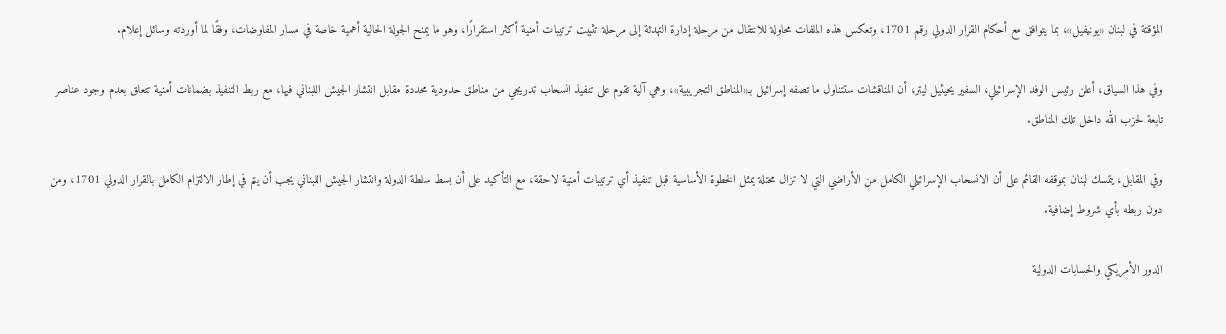المؤقتة في لبنان «يونيفيل»، بما يتوافق مع أحكام القرار الدولي رقم 1701، وتعكس هذه الملفات محاولة للانتقال من مرحلة إدارة التهدئة إلى مرحلة تثبيت ترتيبات أمنية أكثر استقرارًا، وهو ما يمنح الجولة الحالية أهمية خاصة في مسار المفاوضات، وفقًا لما أوردته وسائل إعلام.

وفي هذا السياق، أعلن رئيس الوفد الإسرائيلي، السفير يحيئيل ليتر، أن المناقشات ستتناول ما تصفه إسرائيل بـ«المناطق التجريبية»، وهي آلية تقوم على تنفيذ انسحاب تدريجي من مناطق حدودية محددة مقابل انتشار الجيش اللبناني فيها، مع ربط التنفيذ بضمانات أمنية تتعلق بعدم وجود عناصر تابعة لحزب الله داخل تلك المناطق.

وفي المقابل، يتمسك لبنان بموقفه القائم على أن الانسحاب الإسرائيلي الكامل من الأراضي التي لا تزال محتلة يمثل الخطوة الأساسية قبل تنفيذ أي ترتيبات أمنية لاحقة، مع التأكيد على أن بسط سلطة الدولة وانتشار الجيش اللبناني يجب أن يتم في إطار الالتزام الكامل بالقرار الدولي 1701، ومن دون ربطه بأي شروط إضافية.

الدور الأمريكي والحسابات الدولية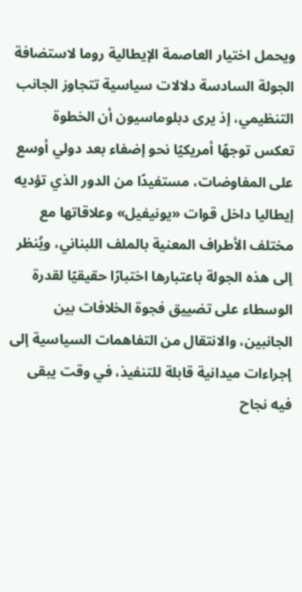ويحمل اختيار العاصمة الإيطالية روما لاستضافة الجولة السادسة دلالات سياسية تتجاوز الجانب التنظيمي، إذ يرى دبلوماسيون أن الخطوة تعكس توجهًا أمريكيًا نحو إضفاء بعد دولي أوسع على المفاوضات، مستفيدًا من الدور الذي تؤديه إيطاليا داخل قوات «يونيفيل» وعلاقاتها مع مختلف الأطراف المعنية بالملف اللبناني، ويُنظر إلى هذه الجولة باعتبارها اختبارًا حقيقيًا لقدرة الوسطاء على تضييق فجوة الخلافات بين الجانبين، والانتقال من التفاهمات السياسية إلى إجراءات ميدانية قابلة للتنفيذ، في وقت يبقى فيه نجاح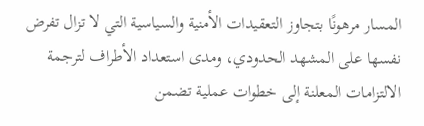المسار مرهونًا بتجاوز التعقيدات الأمنية والسياسية التي لا تزال تفرض نفسها على المشهد الحدودي، ومدى استعداد الأطراف لترجمة الالتزامات المعلنة إلى خطوات عملية تضمن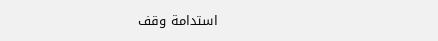استدامة وقف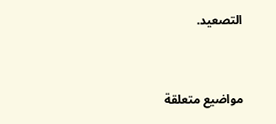التصعيد.


مواضيع متعلقة